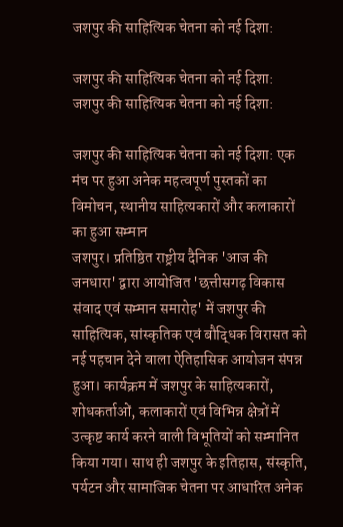जशपुर की साहित्यिक चेतना को नई दिशा:

जशपुर की साहित्यिक चेतना को नई दिशा:
जशपुर की साहित्यिक चेतना को नई दिशा:

जशपुर की साहित्यिक चेतना को नई दिशा: एक मंच पर हुआ अनेक महत्वपूर्ण पुस्तकों का विमोचन, स्थानीय साहित्यकारों और कलाकारों का हुआ सम्मान
जशपुर। प्रतिष्ठित राष्ट्रीय दैनिक 'आज की जनधारा' द्वारा आयोजित 'छत्तीसगढ़ विकास संवाद एवं सम्मान समारोह' में जशपुर की साहित्यिक, सांस्कृतिक एवं बौद्धिक विरासत को नई पहचान देने वाला ऐतिहासिक आयोजन संपन्न हुआ। कार्यक्रम में जशपुर के साहित्यकारों, शोधकर्ताओं, कलाकारों एवं विभिन्न क्षेत्रों में उत्कृष्ट कार्य करने वाली विभूतियों को सम्मानित किया गया। साथ ही जशपुर के इतिहास, संस्कृति, पर्यटन और सामाजिक चेतना पर आधारित अनेक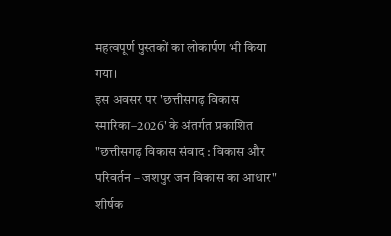महत्वपूर्ण पुस्तकों का लोकार्पण भी किया गया।
इस अवसर पर 'छत्तीसगढ़ विकास स्मारिका–2026' के अंतर्गत प्रकाशित "छत्तीसगढ़ विकास संवाद : विकास और परिवर्तन – जशपुर जन विकास का आधार" शीर्षक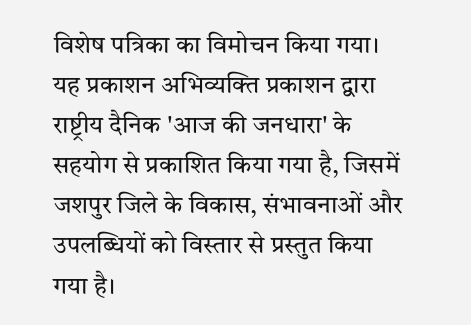विशेष पत्रिका का विमोचन किया गया। यह प्रकाशन अभिव्यक्ति प्रकाशन द्वारा राष्ट्रीय दैनिक 'आज की जनधारा' के सहयोग से प्रकाशित किया गया है, जिसमें जशपुर जिले के विकास, संभावनाओं और उपलब्धियों को विस्तार से प्रस्तुत किया गया है।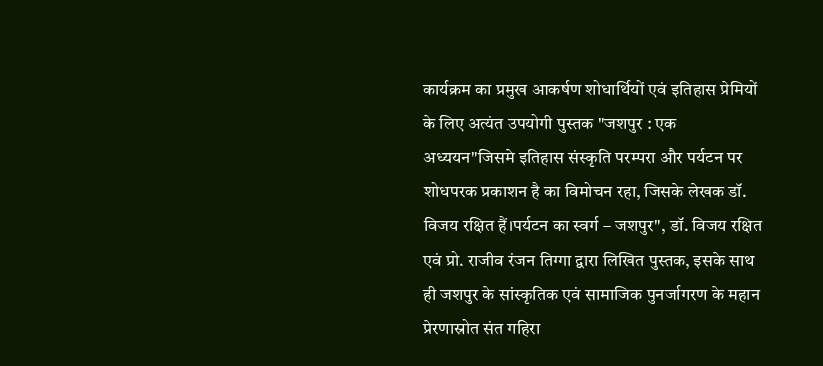कार्यक्रम का प्रमुख आकर्षण शोधार्थियों एवं इतिहास प्रेमियों के लिए अत्यंत उपयोगी पुस्तक "जशपुर : एक अध्ययन"जिसमे इतिहास संस्कृति परम्परा और पर्यटन पर शोधपरक प्रकाशन है का विमोचन रहा, जिसके लेखक डॉ. विजय रक्षित हैं।पर्यटन का स्वर्ग – जशपुर", डॉ. विजय रक्षित एवं प्रो. राजीव रंजन तिग्गा द्वारा लिखित पुस्तक, इसके साथ ही जशपुर के सांस्कृतिक एवं सामाजिक पुनर्जागरण के महान प्रेरणास्रोत संत गहिरा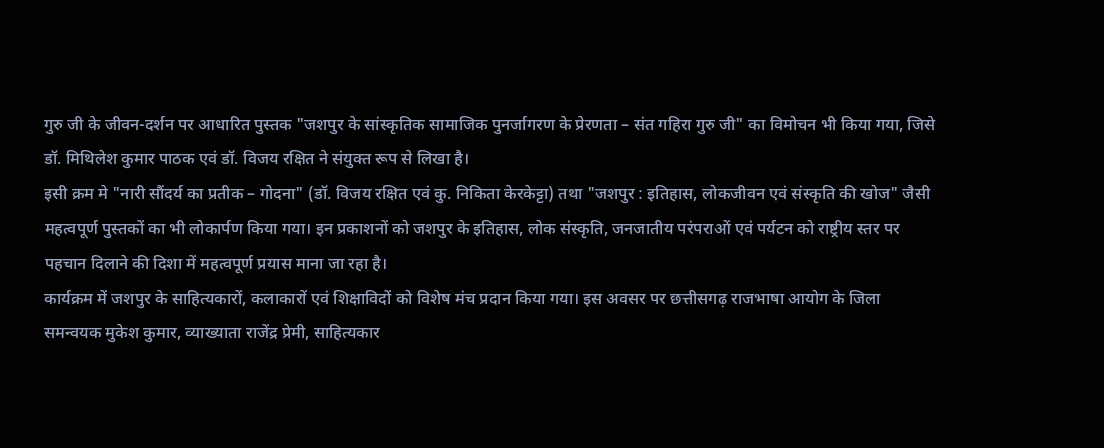गुरु जी के जीवन-दर्शन पर आधारित पुस्तक "जशपुर के सांस्कृतिक सामाजिक पुनर्जागरण के प्रेरणता – संत गहिरा गुरु जी" का विमोचन भी किया गया, जिसे डॉ. मिथिलेश कुमार पाठक एवं डॉ. विजय रक्षित ने संयुक्त रूप से लिखा है।
इसी क्रम मे "नारी सौंदर्य का प्रतीक – गोदना" (डॉ. विजय रक्षित एवं कु. निकिता केरकेट्टा) तथा "जशपुर : इतिहास, लोकजीवन एवं संस्कृति की खोज" जैसी महत्वपूर्ण पुस्तकों का भी लोकार्पण किया गया। इन प्रकाशनों को जशपुर के इतिहास, लोक संस्कृति, जनजातीय परंपराओं एवं पर्यटन को राष्ट्रीय स्तर पर पहचान दिलाने की दिशा में महत्वपूर्ण प्रयास माना जा रहा है।
कार्यक्रम में जशपुर के साहित्यकारों, कलाकारों एवं शिक्षाविदों को विशेष मंच प्रदान किया गया। इस अवसर पर छत्तीसगढ़ राजभाषा आयोग के जिला समन्वयक मुकेश कुमार, व्याख्याता राजेंद्र प्रेमी, साहित्यकार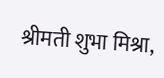श्रीमती शुभा मिश्रा,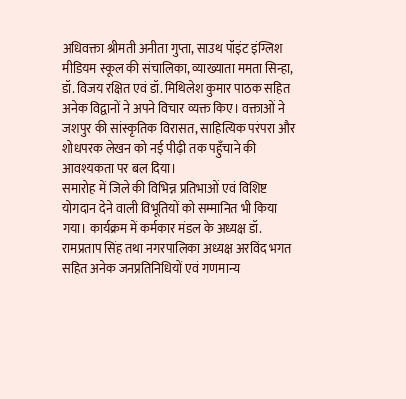अधिवक्ता श्रीमती अनीता गुप्ता, साउथ पॉइंट इंग्लिश मीडियम स्कूल की संचालिका, व्याख्याता ममता सिन्हा, डॉ. विजय रक्षित एवं डॉ. मिथिलेश कुमार पाठक सहित अनेक विद्वानों ने अपने विचार व्यक्त किए। वक्ताओं ने जशपुर की सांस्कृतिक विरासत, साहित्यिक परंपरा और शोधपरक लेखन को नई पीढ़ी तक पहुँचाने की आवश्यकता पर बल दिया।
समारोह में जिले की विभिन्न प्रतिभाओं एवं विशिष्ट योगदान देने वाली विभूतियों को सम्मानित भी किया गया। कार्यक्रम में कर्मकार मंडल के अध्यक्ष डॉ. रामप्रताप सिंह तथा नगरपालिका अध्यक्ष अरविंद भगत सहित अनेक जनप्रतिनिधियों एवं गणमान्य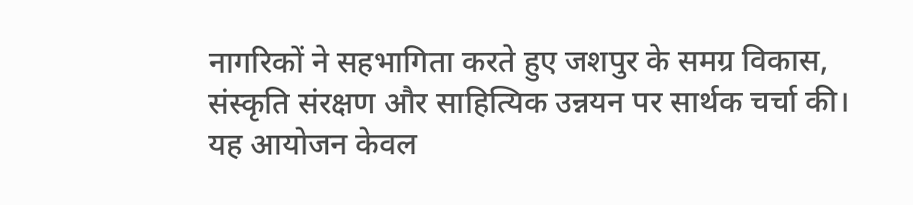नागरिकों ने सहभागिता करते हुए जशपुर के समग्र विकास, संस्कृति संरक्षण और साहित्यिक उन्नयन पर सार्थक चर्चा की।
यह आयोजन केवल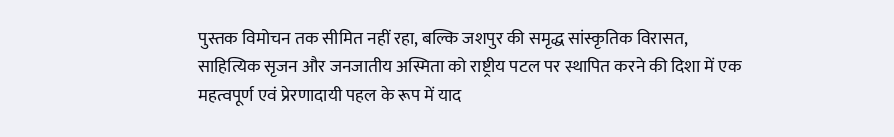पुस्तक विमोचन तक सीमित नहीं रहा, बल्कि जशपुर की समृद्ध सांस्कृतिक विरासत, साहित्यिक सृजन और जनजातीय अस्मिता को राष्ट्रीय पटल पर स्थापित करने की दिशा में एक महत्वपूर्ण एवं प्रेरणादायी पहल के रूप में याद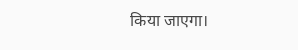किया जाएगा।